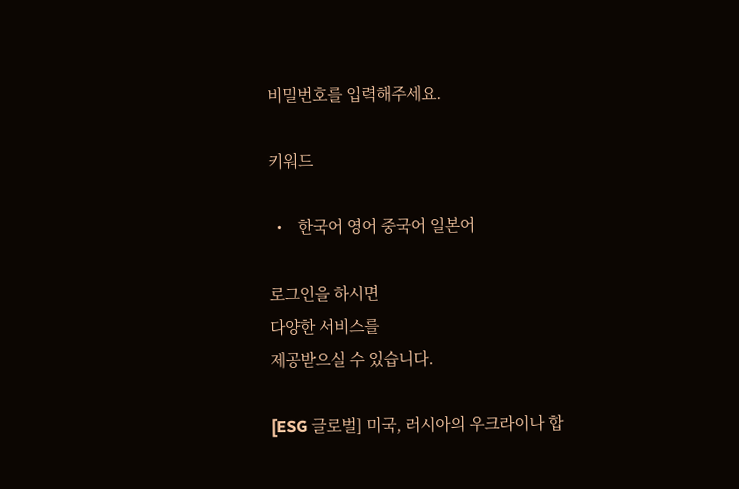비밀번호를 입력해주세요.

키워드

  •    한국어 영어 중국어 일본어

로그인을 하시면
다양한 서비스를
제공받으실 수 있습니다.

[ESG 글로벌] 미국, 러시아의 우크라이나 합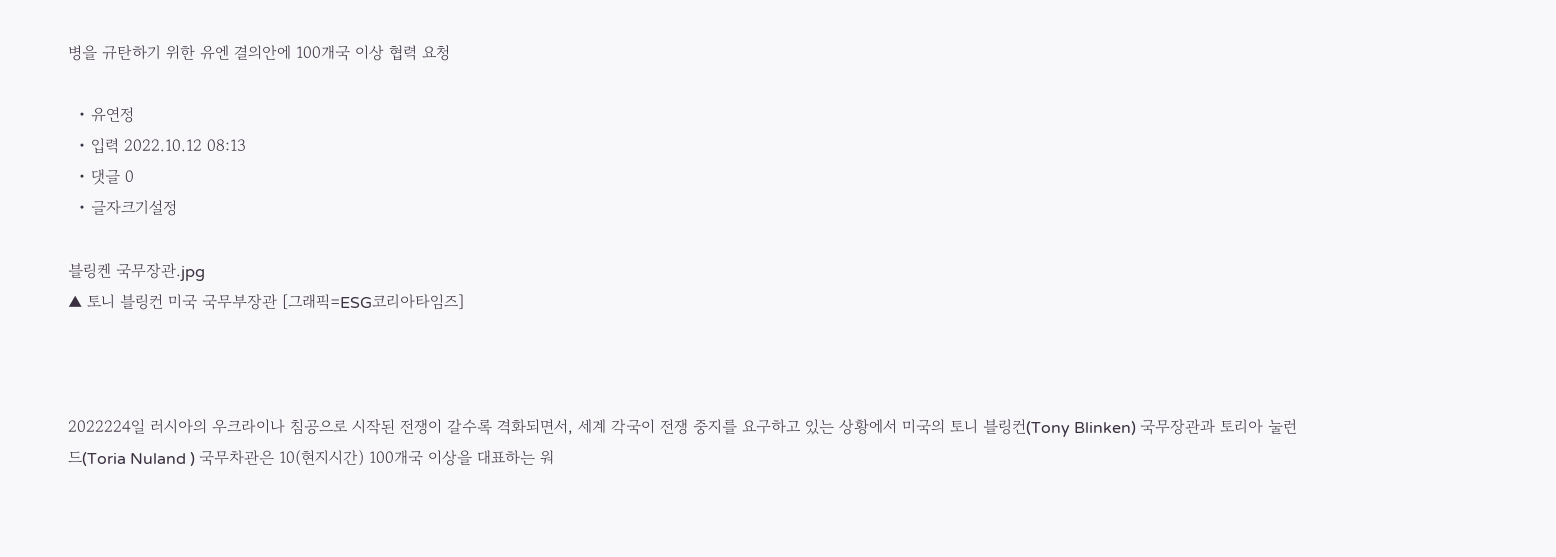병을 규탄하기 위한 유엔 결의안에 100개국 이상 협력 요청

  • 유연정
  • 입력 2022.10.12 08:13
  • 댓글 0
  • 글자크기설정

블링켄 국무장관.jpg
▲ 토니 블링컨 미국 국무부장관 [그래픽=ESG코리아타임즈]



2022224일 러시아의 우크라이나 침공으로 시작된 전쟁이 갈수록 격화되면서, 세계 각국이 전쟁 중지를 요구하고 있는 상황에서 미국의 토니 블링컨(Tony Blinken) 국무장관과 토리아 눌런드(Toria Nuland ) 국무차관은 10(현지시간) 100개국 이상을 대표하는 워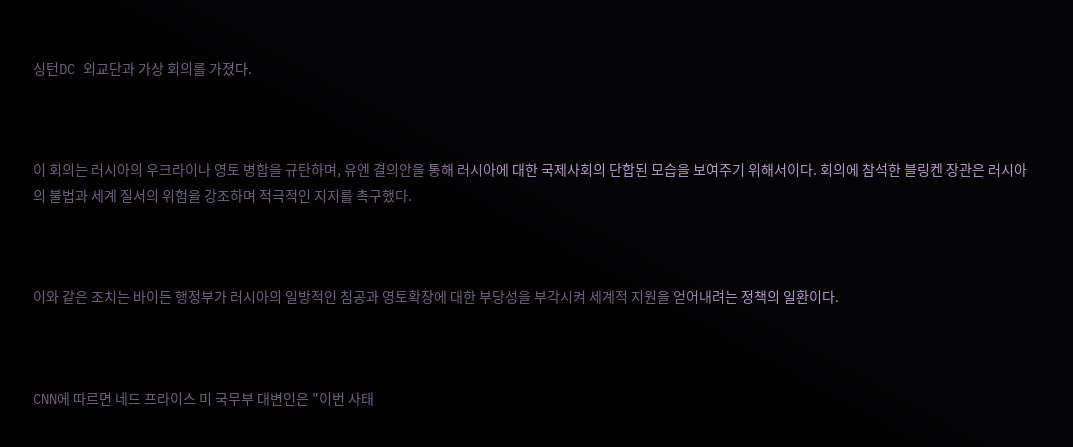싱턴DC 외교단과 가상 회의를 가졌다.



이 회의는 러시아의 우크라이나 영토 병합을 규탄하며, 유엔 결의안을 통해 러시아에 대한 국제사회의 단합된 모습을 보여주기 위해서이다. 회의에 참석한 블링켄 장관은 러시아의 불법과 세계 질서의 위험을 강조하며 적극적인 지지를 촉구했다.



이와 같은 조치는 바이든 행정부가 러시아의 일방적인 침공과 영토확장에 대한 부당성을 부각시켜 세계적 지원을 얻어내려는 정책의 일환이다.



CNN에 따르면 네드 프라이스 미 국무부 대변인은 "이번 사태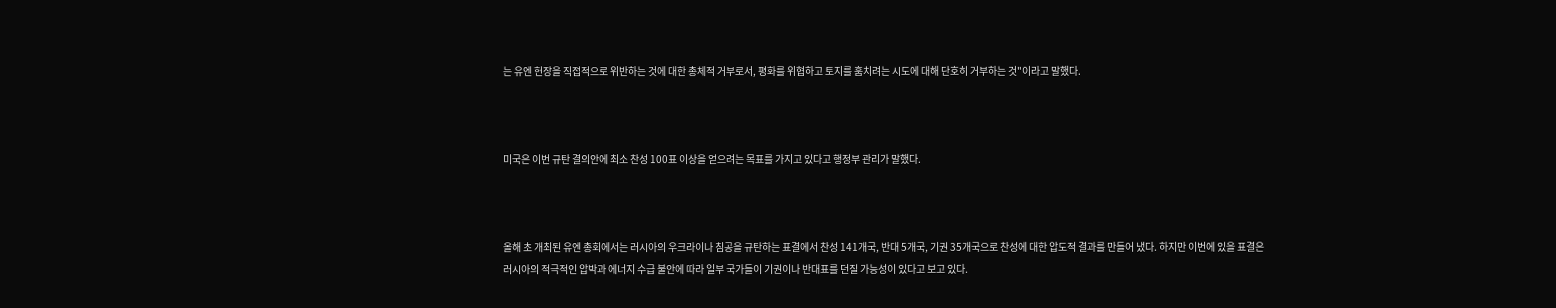는 유엔 헌장을 직접적으로 위반하는 것에 대한 총체적 거부로서, 평화를 위협하고 토지를 훔치려는 시도에 대해 단호히 거부하는 것"이라고 말했다.



미국은 이번 규탄 결의안에 최소 찬성 100표 이상을 얻으려는 목표를 가지고 있다고 행정부 관리가 말했다.



올해 초 개최된 유엔 총회에서는 러시아의 우크라이나 침공을 규탄하는 표결에서 찬성 141개국, 반대 5개국, 기권 35개국으로 찬성에 대한 압도적 결과를 만들어 냈다. 하지만 이번에 있을 표결은 러시아의 적극적인 압박과 에너지 수급 불안에 따라 일부 국가들이 기권이나 반대표를 던질 가능성이 있다고 보고 있다.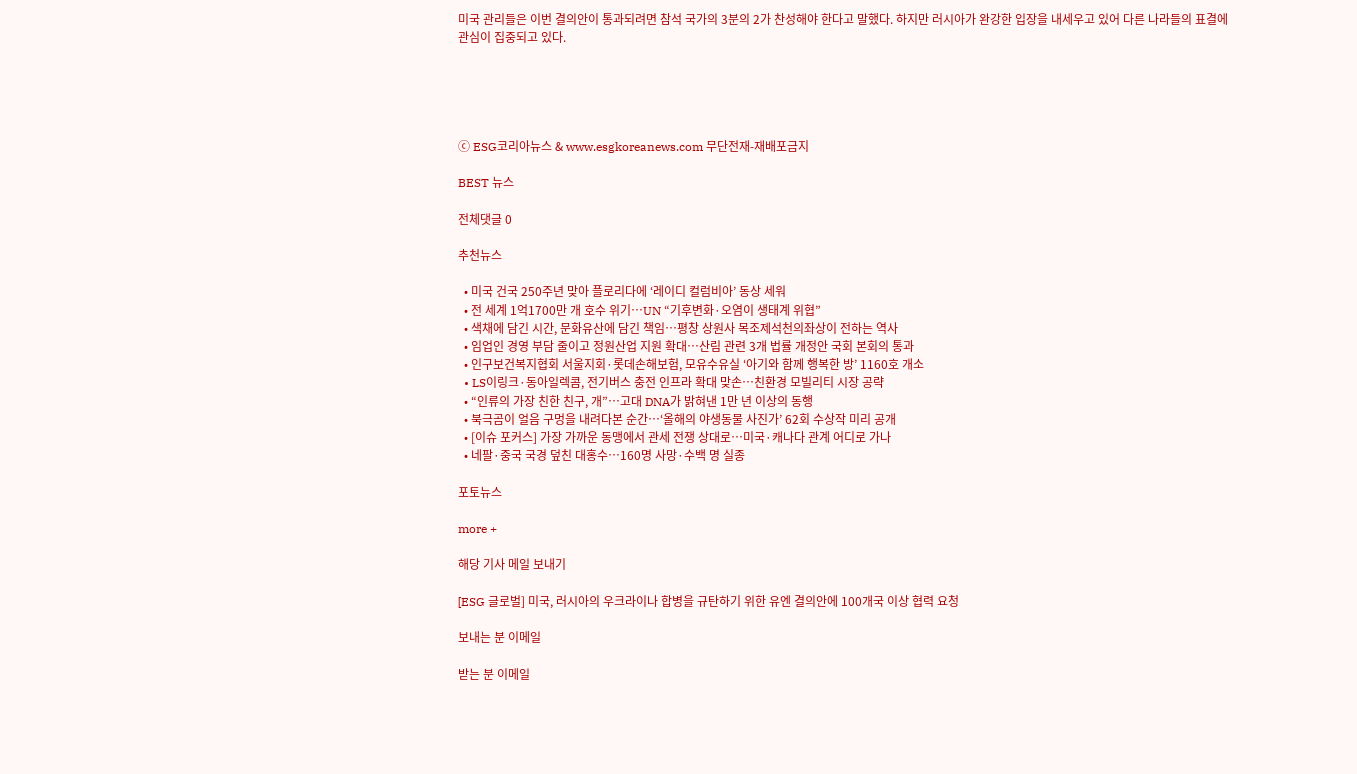미국 관리들은 이번 결의안이 통과되려면 참석 국가의 3분의 2가 찬성해야 한다고 말했다. 하지만 러시아가 완강한 입장을 내세우고 있어 다른 나라들의 표결에 관심이 집중되고 있다.





ⓒ ESG코리아뉴스 & www.esgkoreanews.com 무단전재-재배포금지

BEST 뉴스

전체댓글 0

추천뉴스

  • 미국 건국 250주년 맞아 플로리다에 ‘레이디 컬럼비아’ 동상 세워
  • 전 세계 1억1700만 개 호수 위기…UN “기후변화·오염이 생태계 위협”
  • 색채에 담긴 시간, 문화유산에 담긴 책임…평창 상원사 목조제석천의좌상이 전하는 역사
  • 임업인 경영 부담 줄이고 정원산업 지원 확대…산림 관련 3개 법률 개정안 국회 본회의 통과
  • 인구보건복지협회 서울지회·롯데손해보험, 모유수유실 ‘아기와 함께 행복한 방’ 1160호 개소
  • LS이링크·동아일렉콤, 전기버스 충전 인프라 확대 맞손…친환경 모빌리티 시장 공략
  • “인류의 가장 친한 친구, 개”…고대 DNA가 밝혀낸 1만 년 이상의 동행
  • 북극곰이 얼음 구멍을 내려다본 순간…‘올해의 야생동물 사진가’ 62회 수상작 미리 공개
  • [이슈 포커스] 가장 가까운 동맹에서 관세 전쟁 상대로…미국·캐나다 관계 어디로 가나
  • 네팔·중국 국경 덮친 대홍수…160명 사망·수백 명 실종

포토뉴스

more +

해당 기사 메일 보내기

[ESG 글로벌] 미국, 러시아의 우크라이나 합병을 규탄하기 위한 유엔 결의안에 100개국 이상 협력 요청

보내는 분 이메일

받는 분 이메일